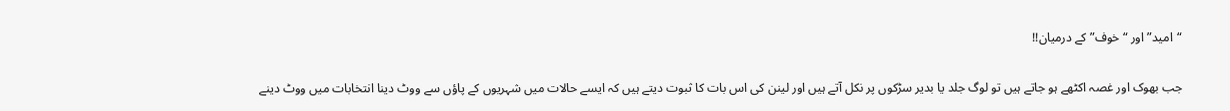“امید” اور “خوف” کے درمیان!!

جب بھوک اور غصہ اکٹھے ہو جاتے ہیں تو لوگ جلد یا بدیر سڑکوں پر نکل آتے ہیں اور لینن کی اس بات کا ثبوت دیتے ہیں کہ ایسے حالات میں شہریوں کے پاؤں سے ووٹ دینا انتخابات میں ووٹ دینے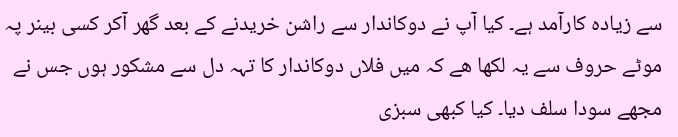سے زیادہ کارآمد ہے۔ کیا آپ نے دوکاندار سے راشن خریدنے کے بعد گھر آکر کسی بینر پہ موٹے حروف سے یہ لکھا ھے کہ میں فلاں دوکاندار کا تہہ دل سے مشکور ہوں جس نے مجھے سودا سلف دیا۔ کیا کبھی سبزی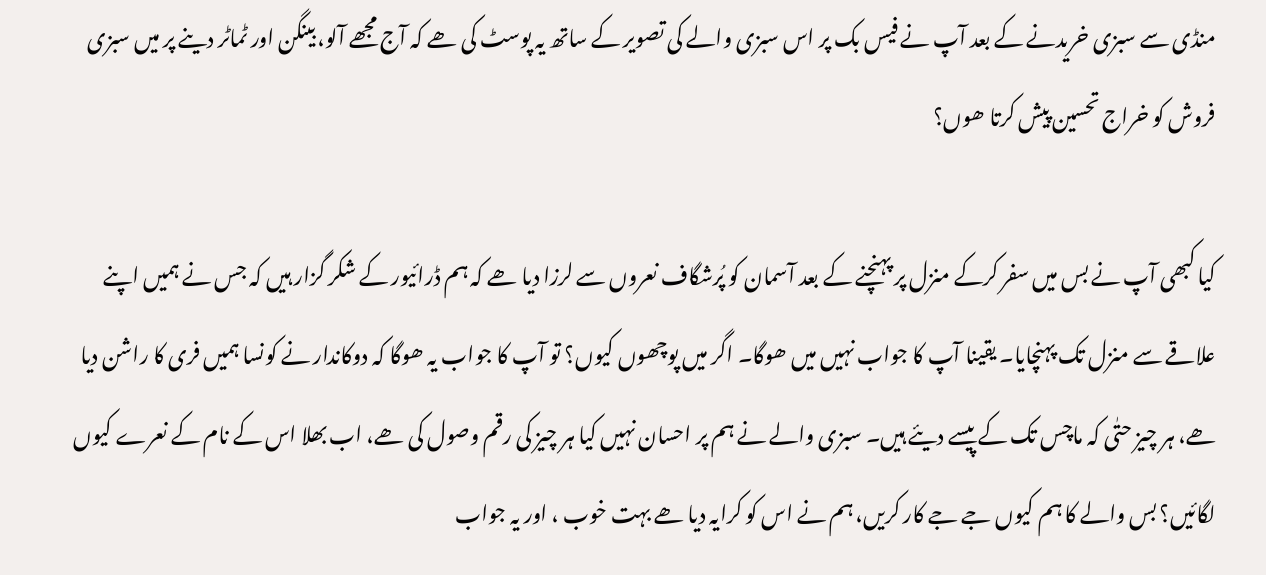منڈی سے سبزی خریدنے کے بعد آپ نے فیس بک پر اس سبزی والے کی تصویر کے ساتھ یہ پوسٹ کی ھے کہ آج مجھے آلو، بینگن اور ٹماٹر دینے پر میں سبزی فروش کو خراج تحسین پیش کرتا ھوں؟

کیا کبھی آپ نے بس میں سفر کرکے منزل پر پہنچنے کے بعد آسمان کو پُرشگاف نعروں سے لرزا دیا ھے کہ ہم ڈرائیور کے شکر گزار ہیں کہ جس نے ہمیں اپنے علاقے سے منزل تک پہنچایا۔ یقینا آپ کا جواب نہیں میں ھوگا۔ اگر میں پوچھوں کیوں؟ تو آپ کا جواب یہ ھوگا کہ دوکاندار نے کونسا ہمیں فری کا راشن دیا ھے، ہر چیز حتٰی کہ ماچس تک کے پیسے دیئے ہیں۔ سبزی والے نے ہم پر احسان نہیں کیا ہر چیز کی رقم وصول کی ھے، اب بھلا اس کے نام کے نعرے کیوں لگائیں؟ بس والے کا ہم کیوں جے جے کار کریں، ہم نے اس کو کرایہ دیا ھے بہت خوب ، اور یہ جواب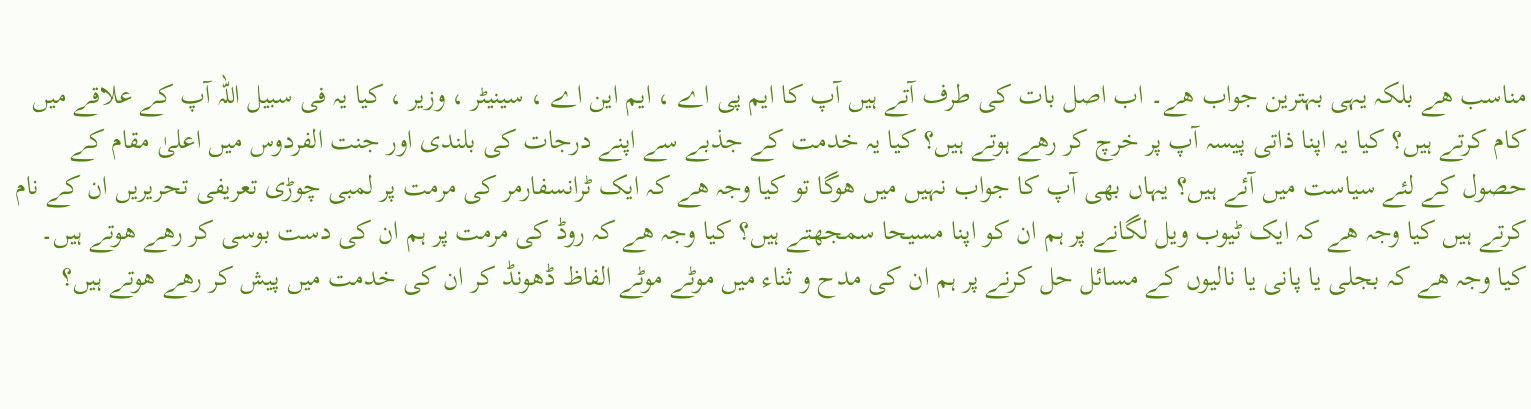مناسب ھے بلکہ یہی بہترین جواب ھے۔ اب اصل بات کی طرف آتے ہیں آپ کا ایم پی اے ، ایم این اے ، سینیٹر ، وزیر ، کیا یہ فی سبیل اللہ آپ کے علاقے میں کام کرتے ہیں؟ کیا یہ اپنا ذاتی پیسہ آپ پر خرچ کر رھے ہوتے ہیں؟ کیا یہ خدمت کے جذبے سے اپنے درجات کی بلندی اور جنت الفردوس میں اعلیٰ مقام کے حصول کے لئے سیاست میں آئے ہیں؟ یہاں بھی آپ کا جواب نہیں میں ھوگا تو کیا وجہ ھے کہ ایک ٹرانسفارمر کی مرمت پر لمبی چوڑی تعریفی تحریریں ان کے نام کرتے ہیں کیا وجہ ھے کہ ایک ٹیوب ویل لگانے پر ہم ان کو اپنا مسیحا سمجھتے ہیں؟ کیا وجہ ھے کہ روڈ کی مرمت پر ہم ان کی دست بوسی کر رھے ھوتے ہیں۔ کیا وجہ ھے کہ بجلی یا پانی یا نالیوں کے مسائل حل کرنے پر ہم ان کی مدح و ثناء میں موٹے موٹے الفاظ ڈھونڈ کر ان کی خدمت میں پیش کر رھے ھوتے ہیں؟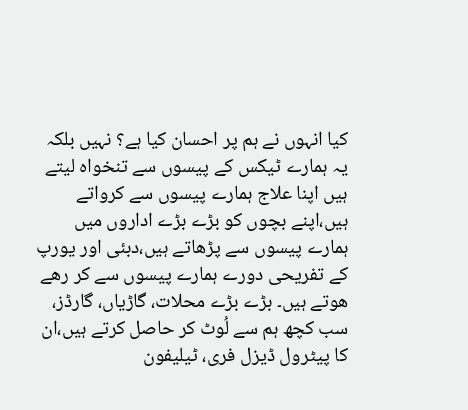کیا انہوں نے ہم پر احسان کیا ہے؟ نہیں بلکہ یہ ہمارے ٹیکس کے پیسوں سے تنخواہ لیتے ہیں اپنا علاج ہمارے پیسوں سے کرواتے ہیں،اپنے بچوں کو بڑے بڑے اداروں میں ہمارے پیسوں سے پڑھاتے ہیں،دبئی اور یورپ کے تفریحی دورے ہمارے پیسوں سے کر رھے ھوتے ہیں۔ بڑے بڑے محلات، گاڑیاں، گارڈز، سب کچھ ہم سے لُوٹ کر حاصل کرتے ہیں،ان کا پیٹرول ڈیزل فری، ٹیلیفون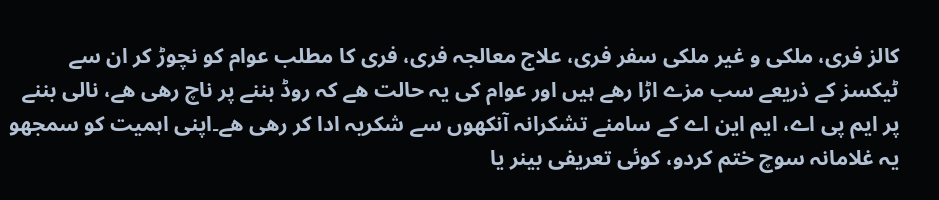کالز فری، ملکی و غیر ملکی سفر فری، علاج معالجہ فری، فری کا مطلب عوام کو نچوڑ کر ان سے ٹیکسز کے ذریعے سب مزے اڑا رھے ہیں اور عوام کی یہ حالت ھے کہ روڈ بننے پر ناچ رھی ھے، نالی بننے پر ایم پی اے، ایم این اے کے سامنے تشکرانہ آنکھوں سے شکریہ ادا کر رھی ھے۔اپنی اہمیت کو سمجھو یہ غلامانہ سوچ ختم کردو، کوئی تعریفی بینر یا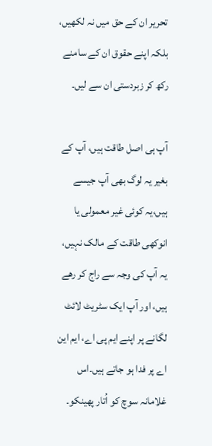تحریر ان کے حق میں نہ لکھیں، بلکہ اپنے حقوق ان کے سامنے رکھ کر زبردستی ان سے لیں۔

آپ ہی اصل طاقت ہیں، آپ کے بغیر یہ لوگ بھی آپ جیسے ہیں،یہ کوئی غیر معمولی یا انوکھی طاقت کے مالک نہیں، یہ آپ کی وجہ سے راج کر رھے ہیں، اور آپ ایک سٹریٹ لائٹ لگانے پر اپنے ایم پی اے، ایم این اے پر فدا ہو جاتے ہیں۔اس غلامانہ سوچ کو اُتار پھینکو۔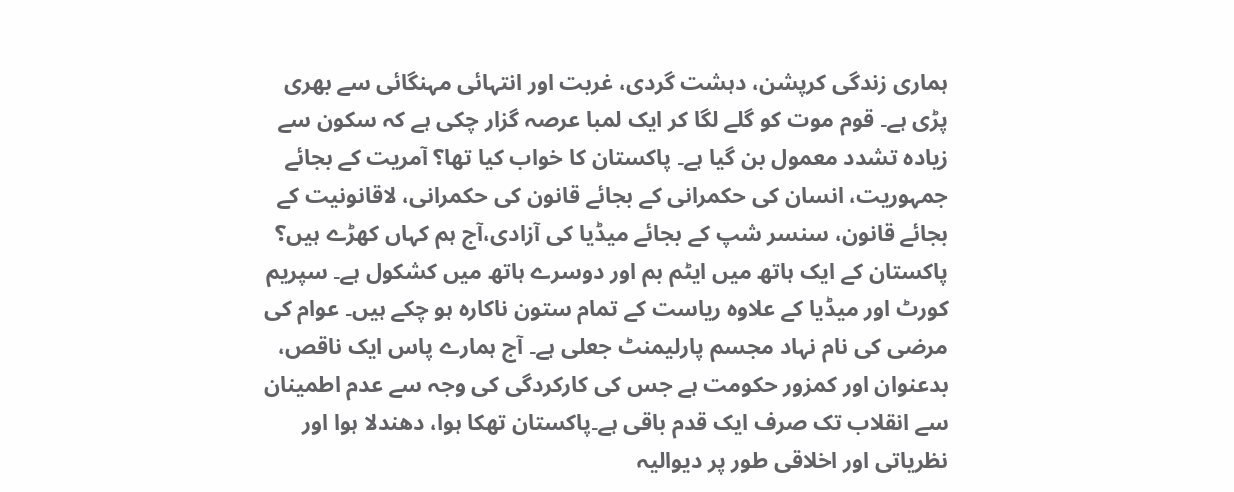ہماری زندگی کرپشن، دہشت گردی، غربت اور انتہائی مہنگائی سے بھری پڑی ہے۔ قوم موت کو گلے لگا کر ایک لمبا عرصہ گزار چکی ہے کہ سکون سے زیادہ تشدد معمول بن گیا ہے۔ پاکستان کا خواب کیا تھا؟ آمریت کے بجائے جمہوریت، انسان کی حکمرانی کے بجائے قانون کی حکمرانی، لاقانونیت کے بجائے قانون، سنسر شپ کے بجائے میڈیا کی آزادی،آج ہم کہاں کھڑے ہیں؟ پاکستان کے ایک ہاتھ میں ایٹم بم اور دوسرے ہاتھ میں کشکول ہے۔ سپریم کورٹ اور میڈیا کے علاوہ ریاست کے تمام ستون ناکارہ ہو چکے ہیں۔ عوام کی مرضی کی نام نہاد مجسم پارلیمنٹ جعلی ہے۔ آج ہمارے پاس ایک ناقص، بدعنوان اور کمزور حکومت ہے جس کی کارکردگی کی وجہ سے عدم اطمینان سے انقلاب تک صرف ایک قدم باقی ہے۔پاکستان تھکا ہوا، دھندلا ہوا اور نظریاتی اور اخلاقی طور پر دیوالیہ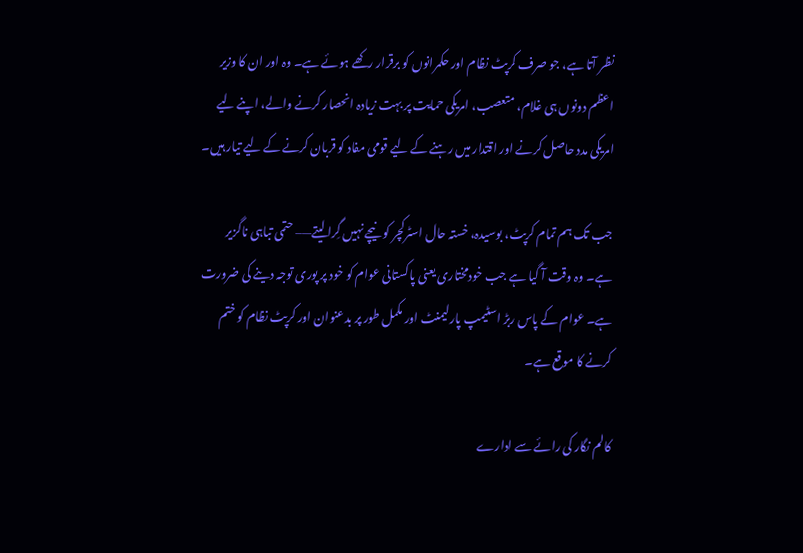نظر آتا ہے، جو صرف کرپٹ نظام اور حکمرانوں کو برقرار رکھے ہوئے ہے۔ وہ اور ان کا وزیر اعظم دونوں ہی غلام، متعصب، امریکی حمایت پر بہت زیادہ انحصار کرنے والے، اپنے لیے امریکی مدد حاصل کرنے اور اقتدار میں رہنے کے لیے قومی مفاد کو قربان کرنے کے لیے تیار ہیں۔

جب تک ہم تمام کرپٹ، بوسیدہ، خستہ حال اسٹرکچر کو نیچے نہیں گِرا لیتے—– حتمی تباہی ناگزیر ہے۔ وہ وقت آ گیا ہے جب خودمختاری یعنی پاکستانی عوام کو خود پر پوری توجہ دینے کی ضرورت ہے۔ عوام کے پاس ربڑ اسٹیمپ پارلیمنٹ اور مکمل طور پر بدعنوان اور کرپٹ نظام کو ختم کرنے کا موقع ہے۔

کالم نگار کی رائے سے ادارے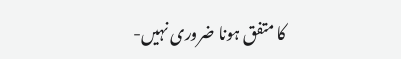کا متفق ہونا ضروری نہیں-